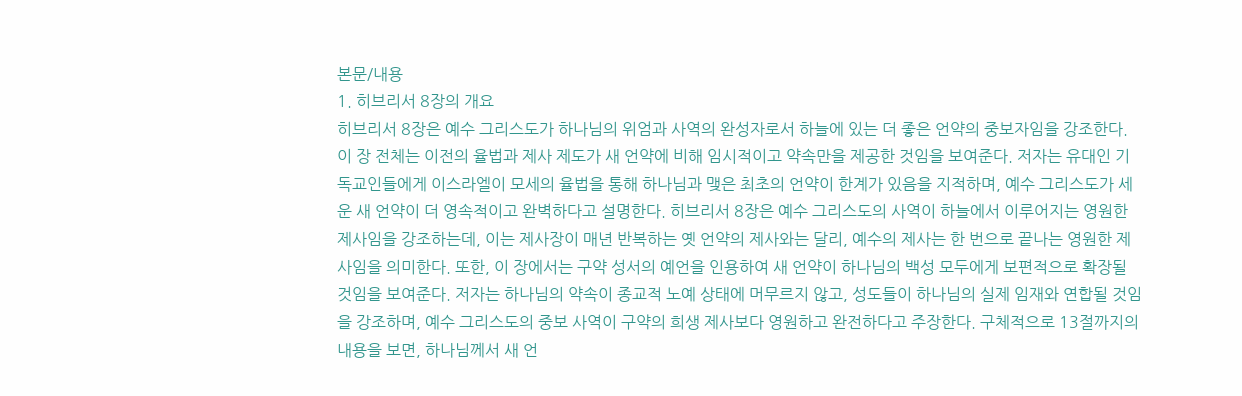본문/내용
1. 히브리서 8장의 개요
히브리서 8장은 예수 그리스도가 하나님의 위엄과 사역의 완성자로서 하늘에 있는 더 좋은 언약의 중보자임을 강조한다. 이 장 전체는 이전의 율법과 제사 제도가 새 언약에 비해 임시적이고 약속만을 제공한 것임을 보여준다. 저자는 유대인 기독교인들에게 이스라엘이 모세의 율법을 통해 하나님과 맺은 최초의 언약이 한계가 있음을 지적하며, 예수 그리스도가 세운 새 언약이 더 영속적이고 완벽하다고 설명한다. 히브리서 8장은 예수 그리스도의 사역이 하늘에서 이루어지는 영원한 제사임을 강조하는데, 이는 제사장이 매년 반복하는 옛 언약의 제사와는 달리, 예수의 제사는 한 번으로 끝나는 영원한 제사임을 의미한다. 또한, 이 장에서는 구약 성서의 예언을 인용하여 새 언약이 하나님의 백성 모두에게 보편적으로 확장될 것임을 보여준다. 저자는 하나님의 약속이 종교적 노예 상태에 머무르지 않고, 성도들이 하나님의 실제 임재와 연합될 것임을 강조하며, 예수 그리스도의 중보 사역이 구약의 희생 제사보다 영원하고 완전하다고 주장한다. 구체적으로 13절까지의 내용을 보면, 하나님께서 새 언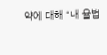약에 대해 “내 율법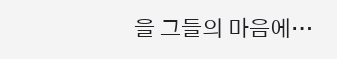을 그들의 마음에…